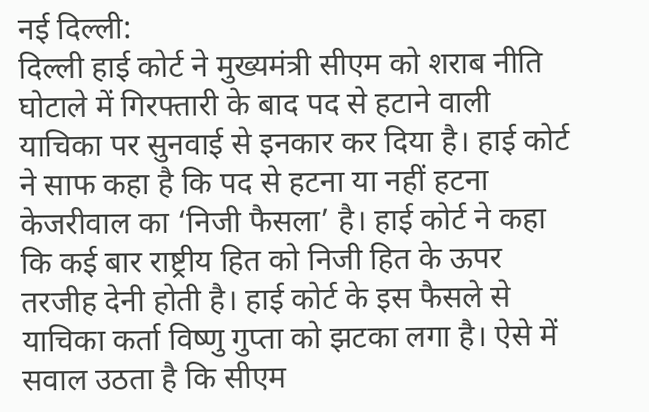नई दिल्ली:
दिल्ली हाई कोर्ट ने मुख्यमंत्री सीएम को शराब नीति घोटाले में गिरफ्तारी के बाद पद से हटाने वाली याचिका पर सुनवाई से इनकार कर दिया है। हाई कोर्ट ने साफ कहा है कि पद से हटना या नहीं हटना केजरीवाल का ‘निजी फैसला’ है। हाई कोर्ट ने कहा कि कई बार राष्ट्रीय हित को निजी हित के ऊपर तरजीह देनी होती है। हाई कोर्ट के इस फैसले से याचिका कर्ता विष्णु गुप्ता को झटका लगा है। ऐसे में सवाल उठता है कि सीएम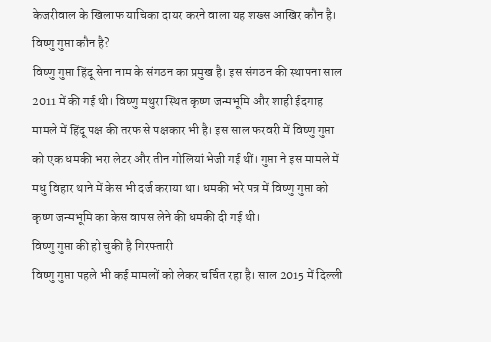केजरीवाल के खिलाफ याचिका दायर करने वाला यह शख्स आखिर कौन है।
विष्णु गुप्ता कौन है?
विष्णु गुप्ता हिंदू सेना नाम के संगठन का प्रमुख है। इस संगठन की स्थापना साल 2011 में की गई थी। विष्णु मथुरा स्थित कृष्ण जन्मभूमि और शाही ईदगाह मामले में हिंदू पक्ष की तरफ से पक्षकार भी है। इस साल फरवरी में विष्णु गुप्ता को एक धमकी भरा लेटर और तीन गोलियां भेजी गई थीं। गुप्ता ने इस मामले में मधु विहार थाने में केस भी दर्ज कराया था। धमकी भरे पत्र में विष्णु गुप्ता को कृष्ण जन्मभूमि का केस वापस लेने की धमकी दी गई थी।
विष्णु गुप्ता की हो चुकी है गिरफ्तारी
विष्णु गुप्ता पहले भी कई मामलों को लेकर चर्चित रहा है। साल 2015 में दिल्ली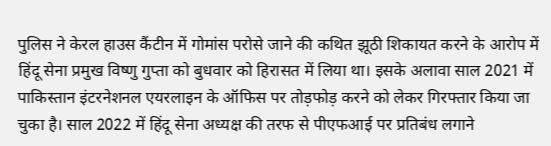पुलिस ने केरल हाउस कैंटीन में गोमांस परोसे जाने की कथित झूठी शिकायत करने के आरोप में हिंदू सेना प्रमुख विष्णु गुप्ता को बुधवार को हिरासत में लिया था। इसके अलावा साल 2021 में पाकिस्तान इंटरनेशनल एयरलाइन के ऑफिस पर तोड़फोड़ करने को लेकर गिरफ्तार किया जा चुका है। साल 2022 में हिंदू सेना अध्यक्ष की तरफ से पीएफआई पर प्रतिबंध लगाने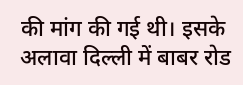की मांग की गई थी। इसके अलावा दिल्ली में बाबर रोड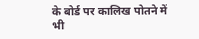के बोर्ड पर कालिख पोतने में भी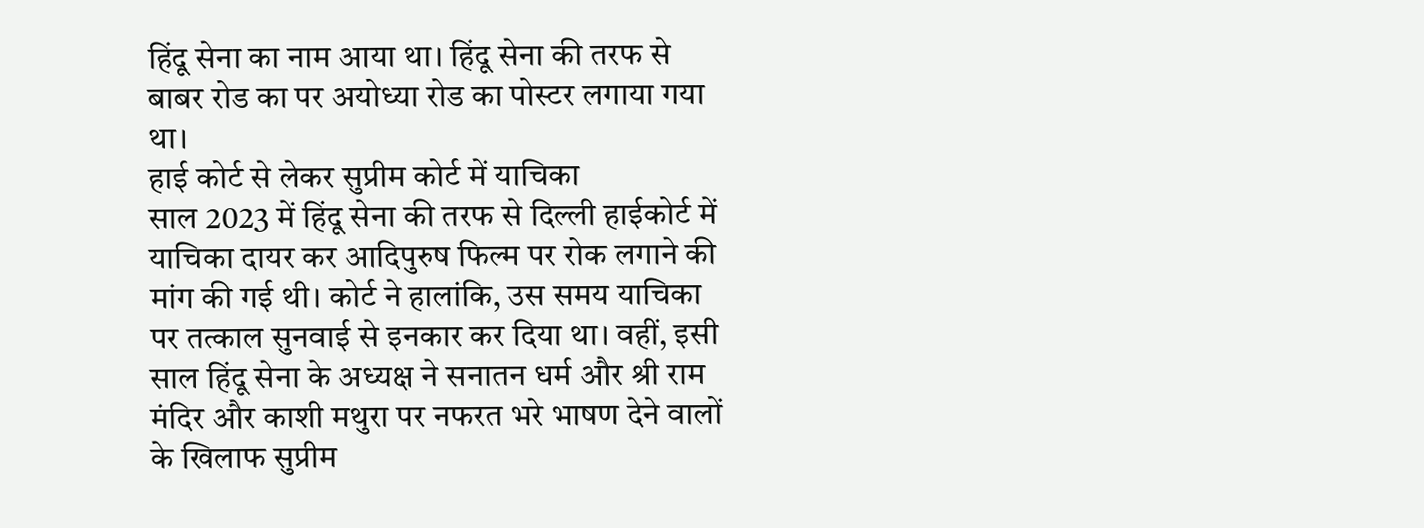हिंदू सेना का नाम आया था। हिंदू सेना की तरफ से बाबर रोड का पर अयोध्या रोड का पोस्टर लगाया गया था।
हाई कोर्ट से लेकर सुप्रीम कोर्ट में याचिका
साल 2023 में हिंदू सेना की तरफ से दिल्ली हाईकोर्ट में याचिका दायर कर आदिपुरुष फिल्म पर रोक लगाने की मांग की गई थी। कोर्ट ने हालांकि, उस समय याचिका पर तत्काल सुनवाई से इनकार कर दिया था। वहीं, इसी साल हिंदू सेना के अध्यक्ष ने सनातन धर्म और श्री राम मंदिर और काशी मथुरा पर नफरत भरे भाषण देने वालों के खिलाफ सुप्रीम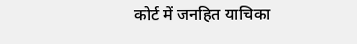कोर्ट में जनहित याचिका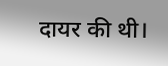दायर की थी।